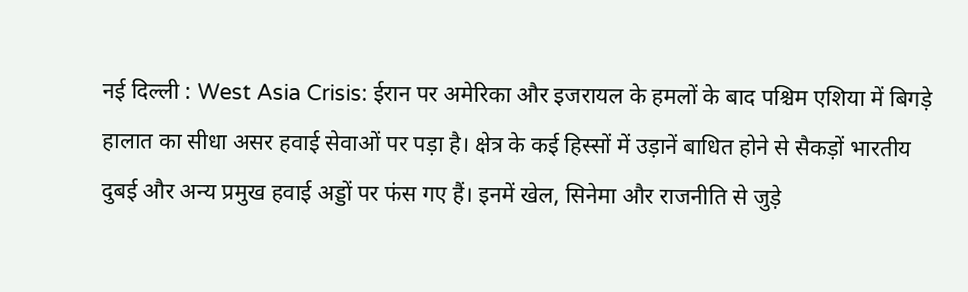नई दिल्ली : West Asia Crisis: ईरान पर अमेरिका और इजरायल के हमलों के बाद पश्चिम एशिया में बिगड़े हालात का सीधा असर हवाई सेवाओं पर पड़ा है। क्षेत्र के कई हिस्सों में उड़ानें बाधित होने से सैकड़ों भारतीय दुबई और अन्य प्रमुख हवाई अड्डों पर फंस गए हैं। इनमें खेल, सिनेमा और राजनीति से जुड़े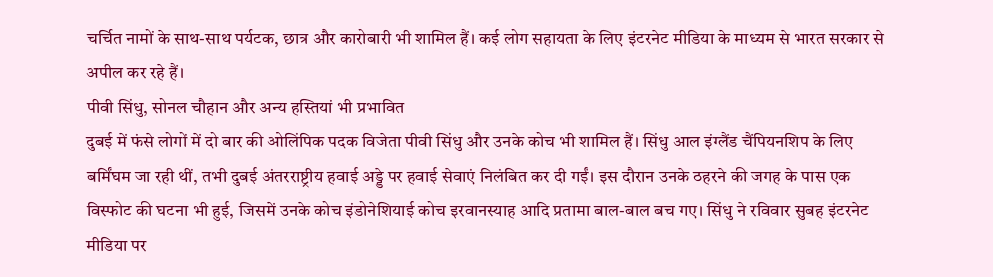चर्चित नामों के साथ-साथ पर्यटक, छात्र और कारोबारी भी शामिल हैं। कई लोग सहायता के लिए इंटरनेट मीडिया के माध्यम से भारत सरकार से अपील कर रहे हैं।
पीवी सिंधु, सोनल चौहान और अन्य हस्तियां भी प्रभावित
दुबई में फंसे लोगों में दो बार की ओलिंपिक पदक विजेता पीवी सिंधु और उनके कोच भी शामिल हैं। सिंधु आल इंग्लैंड चैंपियनशिप के लिए बर्मिंघम जा रही थीं, तभी दुबई अंतरराष्ट्रीय हवाई अड्डे पर हवाई सेवाएं निलंबित कर दी गईं। इस दौरान उनके ठहरने की जगह के पास एक विस्फोट की घटना भी हुई, जिसमें उनके कोच इंडोनेशियाई कोच इरवानस्याह आदि प्रतामा बाल-बाल बच गए। सिंधु ने रविवार सुबह इंटरनेट मीडिया पर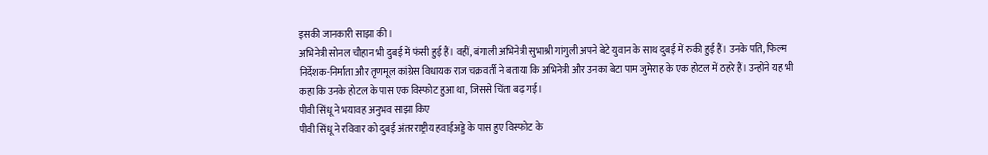इसकी जानकारी साझा की।
अभिनेत्री सोनल चौहान भी दुबई में फंसी हुई हैं। वहीं, बंगाली अभिनेत्री सुभाश्री गांगुली अपने बेटे युवान के साथ दुबई में रुकी हुई हैं। उनके पति, फिल्म निर्देशक-निर्माता और तृणमूल कांग्रेस विधायक राज चक्रवर्ती ने बताया कि अभिनेत्री और उनका बेटा पाम जुमेराह के एक होटल में ठहरे हैं। उन्होंने यह भी कहा कि उनके होटल के पास एक विस्फोट हुआ था, जिससे चिंता बढ़ गई।
पीवी सिंधू ने भयावह अनुभव साझा किए
पीवी सिंधू ने रविवार को दुबई अंतरराष्ट्रीय हवाईअड्डे के पास हुए विस्फोट के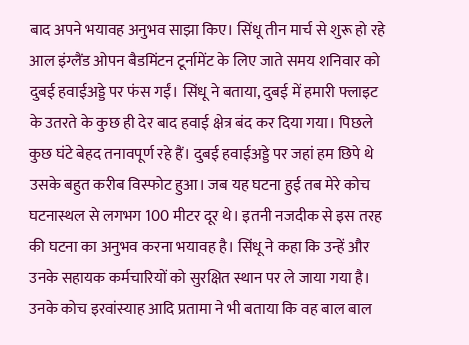बाद अपने भयावह अनुभव साझा किए। सिंधू तीन मार्च से शुरू हो रहे आल इंग्लैंड ओपन बैडमिंटन टूर्नामेंट के लिए जाते समय शनिवार को दुबई हवाईअड्डे पर फंस गईं। सिंधू ने बताया, दुबई में हमारी फ्लाइट के उतरते के कुछ ही देर बाद हवाई क्षेत्र बंद कर दिया गया। पिछले कुछ घंटे बेहद तनावपूर्ण रहे हैं। दुबई हवाईअड्डे पर जहां हम छिपे थे उसके बहुत करीब विस्फोट हुआ। जब यह घटना हुई तब मेरे कोच घटनास्थल से लगभग 100 मीटर दूर थे। इतनी नजदीक से इस तरह की घटना का अनुभव करना भयावह है। सिंधू ने कहा कि उन्हें और उनके सहायक कर्मचारियों को सुरक्षित स्थान पर ले जाया गया है। उनके कोच इरवांस्याह आदि प्रतामा ने भी बताया कि वह बाल बाल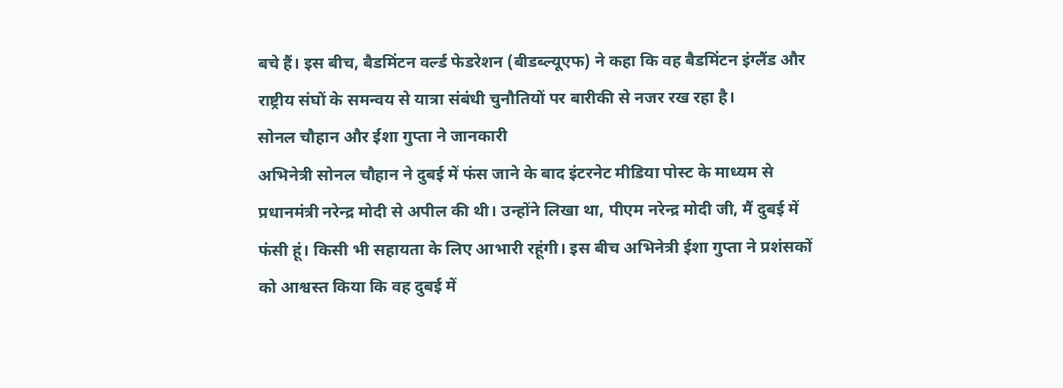बचे हैं। इस बीच, बैडमिंटन वर्ल्ड फेडरेशन (बीडब्ल्यूएफ) ने कहा कि वह बैडमिंटन इंग्लैंड और राष्ट्रीय संघों के समन्वय से यात्रा संबंधी चुनौतियों पर बारीकी से नजर रख रहा है।
सोनल चौहान और ईशा गुप्ता ने जानकारी
अभिनेत्री सोनल चौहान ने दुबई में फंस जाने के बाद इंटरनेट मीडिया पोस्ट के माध्यम से प्रधानमंत्री नरेन्द्र मोदी से अपील की थी। उन्होंने लिखा था, पीएम नरेन्द्र मोदी जी, मैं दुबई में फंसी हूं। किसी भी सहायता के लिए आभारी रहूंगी। इस बीच अभिनेत्री ईशा गुप्ता ने प्रशंसकों को आश्वस्त किया कि वह दुबई में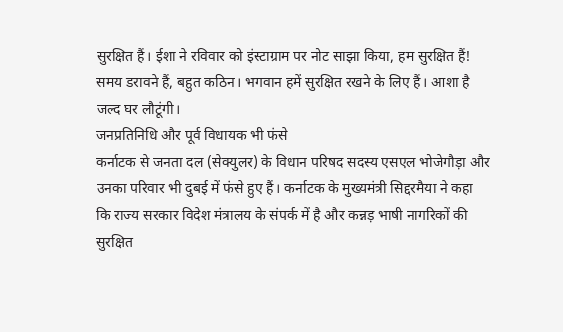सुरक्षित हैं। ईशा ने रविवार को इंस्टाग्राम पर नोट साझा किया, हम सुरक्षित हैं! समय डरावने हैं, बहुत कठिन। भगवान हमें सुरक्षित रखने के लिए हैं। आशा है जल्द घर लौटूंगी।
जनप्रतिनिधि और पूर्व विधायक भी फंसे
कर्नाटक से जनता दल (सेक्युलर) के विधान परिषद सदस्य एसएल भोजेगौड़ा और उनका परिवार भी दुबई में फंसे हुए हैं। कर्नाटक के मुख्यमंत्री सिद्दरमैया ने कहा कि राज्य सरकार विदेश मंत्रालय के संपर्क में है और कन्नड़ भाषी नागरिकों की सुरक्षित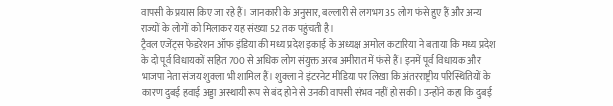वापसी के प्रयास किए जा रहे हैं। जानकारी के अनुसार, बल्लारी से लगभग 35 लोग फंसे हुए हैं और अन्य राज्यों के लोगों को मिलाकर यह संख्या 52 तक पहुंचती है।
ट्रैवल एजेंट्स फेडरेशन ऑफ इंडिया की मध्य प्रदेश इकाई के अध्यक्ष अमोल कटारिया ने बताया कि मध्य प्रदेश के दो पूर्व विधायकों सहित 700 से अधिक लोग संयुक्त अरब अमीरात में फंसे हैं। इनमें पूर्व विधायक और भाजपा नेता संजय शुक्ला भी शामिल हैं। शुक्ला ने इंटरनेट मीडिया पर लिखा कि अंतरराष्ट्रीय परिस्थितियों के कारण दुबई हवाई अड्डा अस्थायी रूप से बंद होने से उनकी वापसी संभव नहीं हो सकी। उन्होंने कहा कि दुबई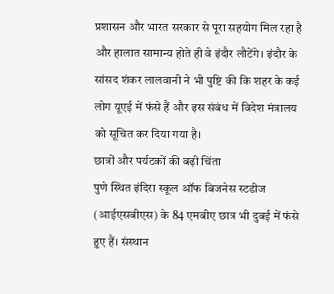प्रशासन और भारत सरकार से पूरा सहयोग मिल रहा है और हालात सामान्य होते ही वे इंदौर लौटेंगे। इंदौर के सांसद शंकर लालवानी ने भी पुष्टि की कि शहर के कई लोग यूएई में फंसे हैं और इस संबंध में विदेश मंत्रालय को सूचित कर दिया गया है।
छात्रों और पर्यटकों की बढ़ी चिंता
पुणे स्थित इंदिरा स्कूल ऑफ बिजनेस स्टडीज (आईएसबीएस) के 84 एमबीए छात्र भी दुबई में फंसे हुए हैं। संस्थान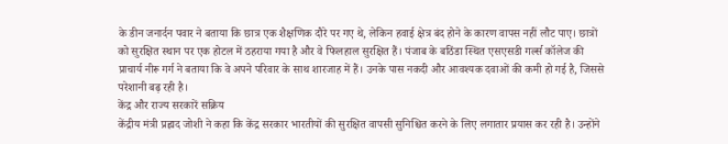के डीन जनार्दन पवार ने बताया कि छात्र एक शैक्षणिक दौरे पर गए थे, लेकिन हवाई क्षेत्र बंद होने के कारण वापस नहीं लौट पाए। छात्रों को सुरक्षित स्थान पर एक होटल में ठहराया गया है और वे फिलहाल सुरक्षित हैं। पंजाब के बठिंडा स्थित एसएसडी गर्ल्स कॉलेज की प्राचार्य नीरू गर्ग ने बताया कि वे अपने परिवार के साथ शारजाह में हैं। उनके पास नकदी और आवश्यक दवाओं की कमी हो गई है, जिससे परेशानी बढ़ रही है।
केंद्र और राज्य सरकारें सक्रिय
केंद्रीय मंत्री प्रह्लाद जोशी ने कहा कि केंद्र सरकार भारतीयों की सुरक्षित वापसी सुनिश्चित करने के लिए लगातार प्रयास कर रही है। उन्होंने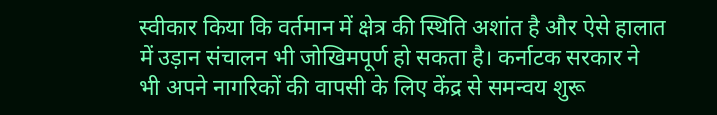स्वीकार किया कि वर्तमान में क्षेत्र की स्थिति अशांत है और ऐसे हालात में उड़ान संचालन भी जोखिमपूर्ण हो सकता है। कर्नाटक सरकार ने भी अपने नागरिकों की वापसी के लिए केंद्र से समन्वय शुरू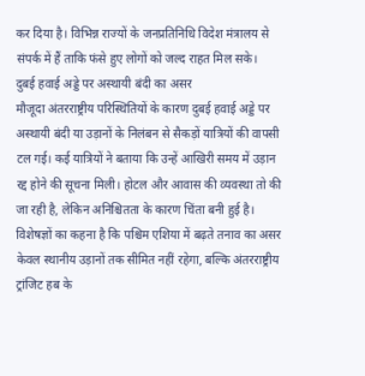कर दिया है। विभिन्न राज्यों के जनप्रतिनिधि विदेश मंत्रालय से संपर्क में हैं ताकि फंसे हुए लोगों को जल्द राहत मिल सके।
दुबई हवाई अड्डे पर अस्थायी बंदी का असर
मौजूदा अंतरराष्ट्रीय परिस्थितियों के कारण दुबई हवाई अड्डे पर अस्थायी बंदी या उड़ानों के निलंबन से सैकड़ों यात्रियों की वापसी टल गई। कई यात्रियों ने बताया कि उन्हें आखिरी समय में उड़ान रद्द होने की सूचना मिली। होटल और आवास की व्यवस्था तो की जा रही है, लेकिन अनिश्चितता के कारण चिंता बनी हुई है। विशेषज्ञों का कहना है कि पश्चिम एशिया में बढ़ते तनाव का असर केवल स्थानीय उड़ानों तक सीमित नहीं रहेगा, बल्कि अंतरराष्ट्रीय ट्रांजिट हब के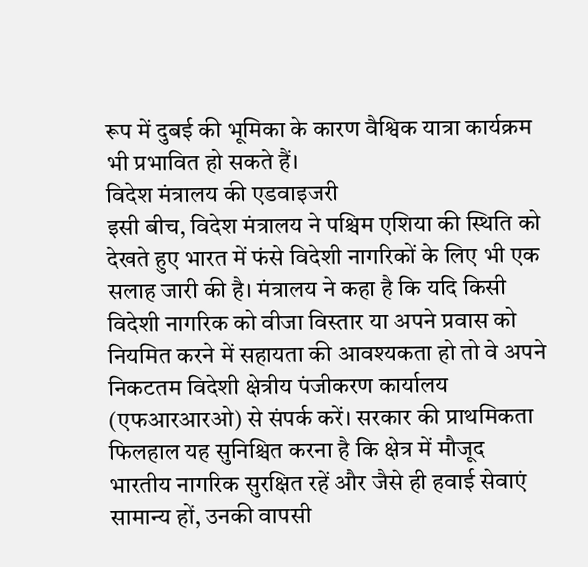रूप में दुबई की भूमिका के कारण वैश्विक यात्रा कार्यक्रम भी प्रभावित हो सकते हैं।
विदेश मंत्रालय की एडवाइजरी
इसी बीच, विदेश मंत्रालय ने पश्चिम एशिया की स्थिति को देखते हुए भारत में फंसे विदेशी नागरिकों के लिए भी एक सलाह जारी की है। मंत्रालय ने कहा है कि यदि किसी विदेशी नागरिक को वीजा विस्तार या अपने प्रवास को नियमित करने में सहायता की आवश्यकता हो तो वे अपने निकटतम विदेशी क्षेत्रीय पंजीकरण कार्यालय (एफआरआरओ) से संपर्क करें। सरकार की प्राथमिकता फिलहाल यह सुनिश्चित करना है कि क्षेत्र में मौजूद भारतीय नागरिक सुरक्षित रहें और जैसे ही हवाई सेवाएं सामान्य हों, उनकी वापसी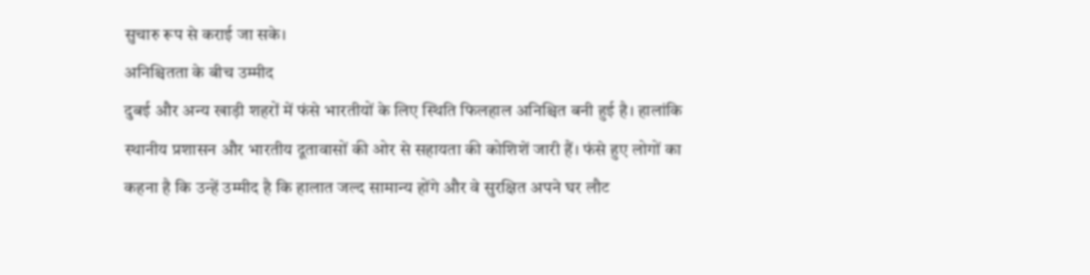सुचारु रूप से कराई जा सके।
अनिश्चितता के बीच उम्मीद
दुबई और अन्य खाड़ी शहरों में फंसे भारतीयों के लिए स्थिति फिलहाल अनिश्चित बनी हुई है। हालांकि स्थानीय प्रशासन और भारतीय दूतावासों की ओर से सहायता की कोशिशें जारी हैं। फंसे हुए लोगों का कहना है कि उन्हें उम्मीद है कि हालात जल्द सामान्य होंगे और वे सुरक्षित अपने घर लौट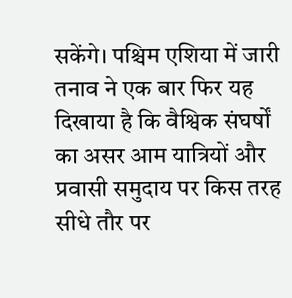सकेंगे। पश्चिम एशिया में जारी तनाव ने एक बार फिर यह दिखाया है कि वैश्विक संघर्षों का असर आम यात्रियों और प्रवासी समुदाय पर किस तरह सीधे तौर पर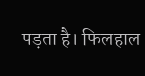पड़ता है। फिलहाल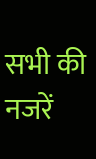सभी की नजरें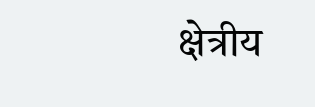क्षेत्रीय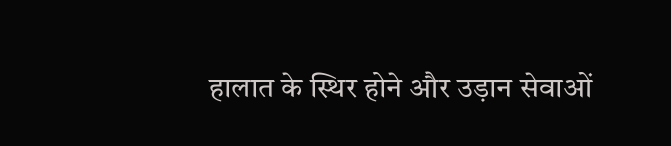हालात के स्थिर होने और उड़ान सेवाओं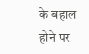के बहाल होने पर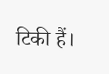टिकी हैं।